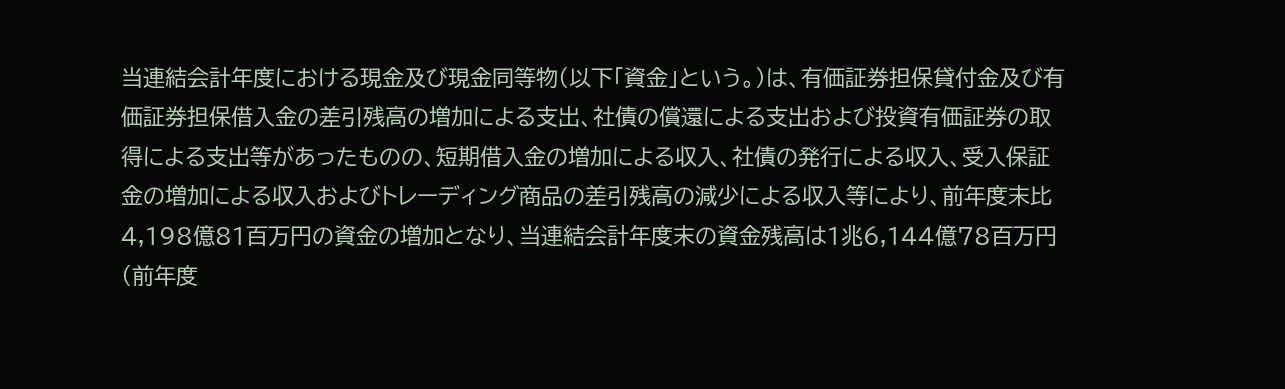当連結会計年度における現金及び現金同等物(以下「資金」という。)は、有価証券担保貸付金及び有価証券担保借入金の差引残高の増加による支出、社債の償還による支出および投資有価証券の取得による支出等があったものの、短期借入金の増加による収入、社債の発行による収入、受入保証金の増加による収入およびトレーディング商品の差引残高の減少による収入等により、前年度末比4,198億81百万円の資金の増加となり、当連結会計年度末の資金残高は1兆6,144億78百万円(前年度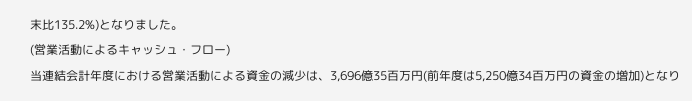末比135.2%)となりました。
(営業活動によるキャッシュ・フロー)
当連結会計年度における営業活動による資金の減少は、3,696億35百万円(前年度は5,250億34百万円の資金の増加)となり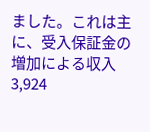ました。これは主に、受入保証金の増加による収入3,924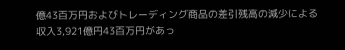億43百万円およびトレーディング商品の差引残高の減少による収入3,921億円43百万円があっ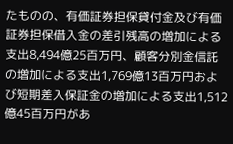たものの、有価証券担保貸付金及び有価証券担保借入金の差引残高の増加による支出8,494億25百万円、顧客分別金信託の増加による支出1,769億13百万円および短期差入保証金の増加による支出1,512億45百万円があ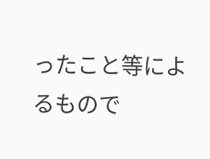ったこと等によるもので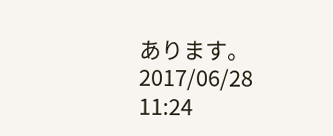あります。
2017/06/28 11:24